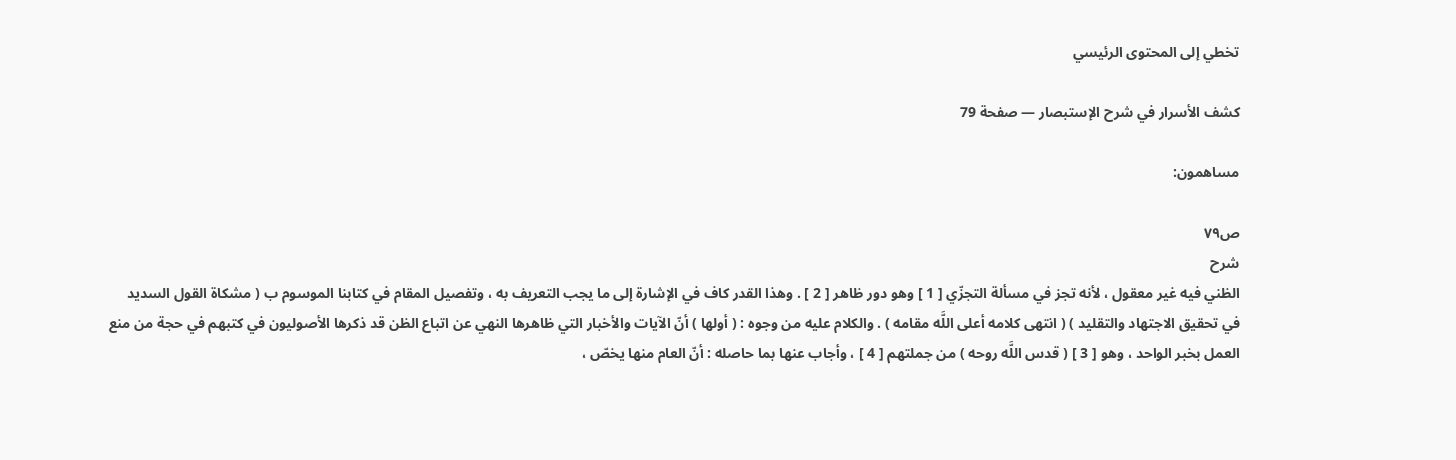تخطي إلى المحتوى الرئيسي

كشف الأسرار في شرح الإستبصار — صفحة 79

مساهمون:

ص٧٩
شرح
الظني فيه غير معقول ، لأنه تجز في مسألة التجزّي [ 1 ] وهو دور ظاهر [ 2 ] . وهذا القدر كاف في الإشارة إلى ما يجب التعريف به ، وتفصيل المقام في كتابنا الموسوم ب ( مشكاة القول السديد في تحقيق الاجتهاد والتقليد ) ( انتهى كلامه أعلى اللَّه مقامه ) . والكلام عليه من وجوه : ( أولها ) أنّ الآيات والأخبار التي ظاهرها النهي عن اتباع الظن قد ذكرها الأصوليون في كتبهم في حجة من منع العمل بخبر الواحد ، وهو [ 3 ] ( قدس اللَّه روحه ) من جملتهم [ 4 ] ، وأجاب عنها بما حاصله : أنّ العام منها يخصّ ،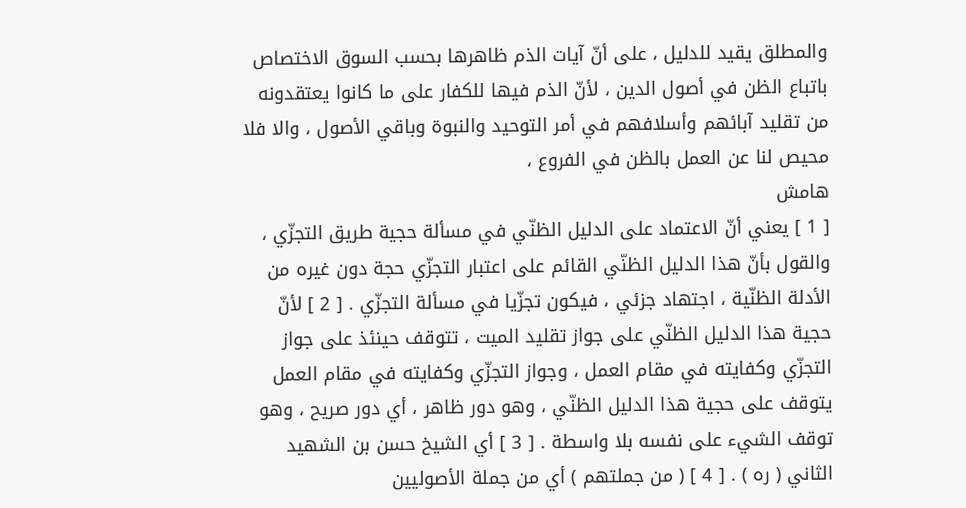والمطلق يقيد للدليل ، على أنّ آيات الذم ظاهرها بحسب السوق الاختصاص باتباع الظن في أصول الدين ، لأنّ الذم فيها للكفار على ما كانوا يعتقدونه من تقليد آبائهم وأسلافهم في أمر التوحيد والنبوة وباقي الأصول ، والا فلا محيص لنا عن العمل بالظن في الفروع ،
هامش
[ 1 ] يعني أنّ الاعتماد على الدليل الظنّي في مسألة حجية طريق التجزّي ، والقول بأنّ هذا الدليل الظنّي القائم على اعتبار التجزّي حجة دون غيره من الأدلة الظنّية ، اجتهاد جزئي ، فيكون تجزّيا في مسألة التجزّي . [ 2 ] لأنّ حجية هذا الدليل الظنّي على جواز تقليد الميت ، تتوقف حينئذ على جواز التجزّي وكفايته في مقام العمل ، وجواز التجزّي وكفايته في مقام العمل يتوقف على حجية هذا الدليل الظنّي ، وهو دور ظاهر ، أي دور صريح ، وهو توقف الشيء على نفسه بلا واسطة . [ 3 ] أي الشيخ حسن بن الشهيد الثاني ( ره ) . [ 4 ] ( من جملتهم ) أي من جملة الأصوليين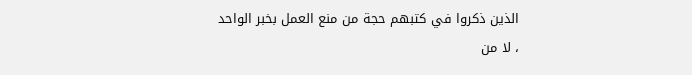الذين ذكروا في كتبهم حجة من منع العمل بخبر الواحد ، لا من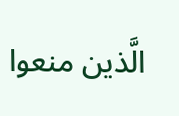الَّذين منعوا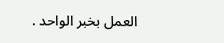العمل بخبر الواحد .